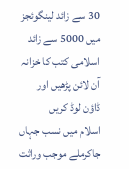30 سے زائد لینگوئجز میں 5000 سے زائد اسلامی کتب کا خزانہ آن لائن پڑھیں اور ڈاؤن لوڈ کریں
اسلام میں نسب جہاں جاکرملے موجب وراثت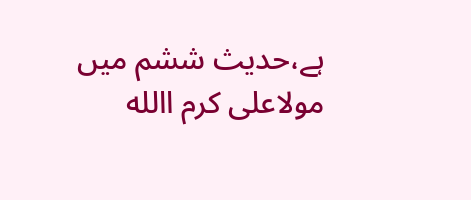ہے،حدیث ششم میں مولاعلی کرم االله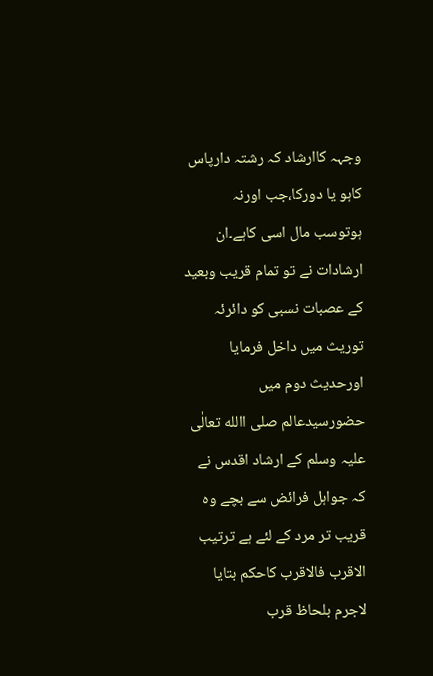وجہہ کاارشاد کہ رشتہ دارپاس کاہو یا دورکا،جب اورنہ ہوتوسب مال اسی کاہے۔ان ارشادات نے تو تمام قریب وبعید کے عصبات نسبی کو دائرئہ توریث میں داخل فرمایا اورحدیث دوم میں حضورسیدعالم صلی االله تعالٰی علیہ وسلم کے ارشاد اقدس نے کہ جواہل فرائض سے بچے وہ قریب تر مرد کے لئے ہے ترتیب الاقرب فالاقرب کاحکم بتایا لاجرم بلحاظ قرب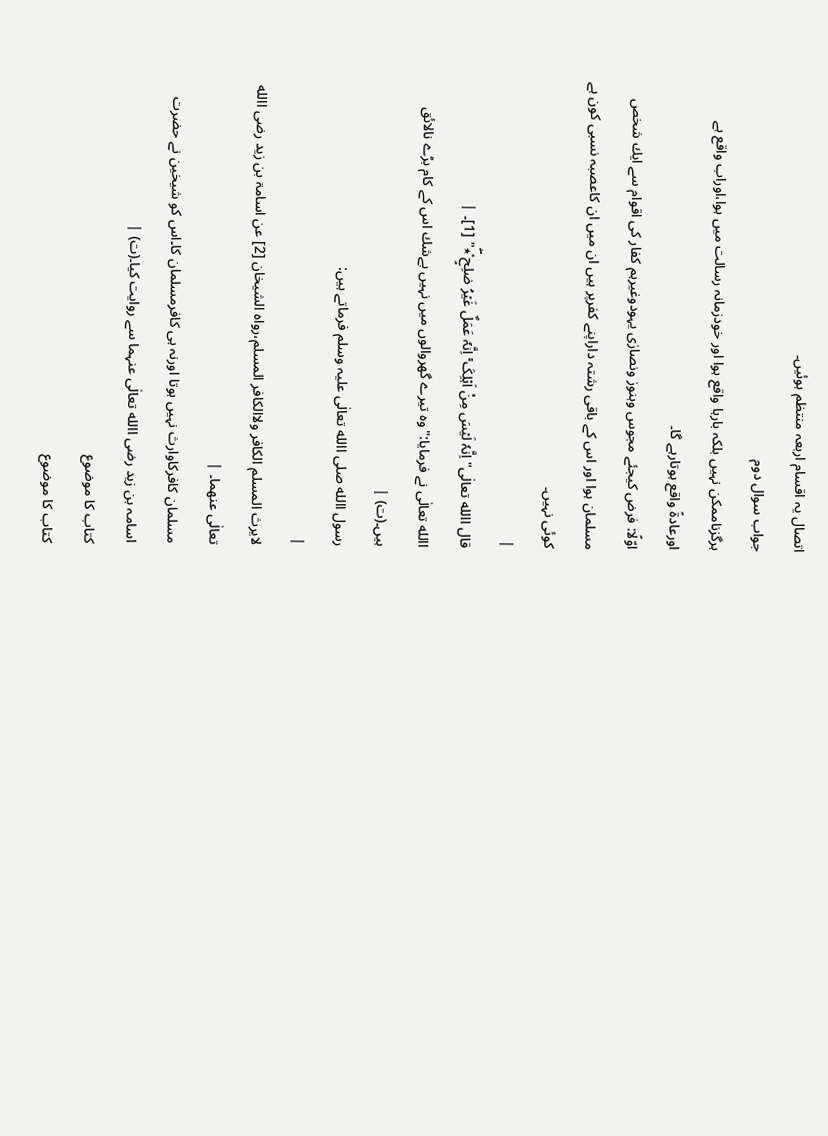اتصال یہ اقسام اربعہ منتظم ہوئیں۔
جواب سوال دوم
ہرگزناممکن نہیں بلکہ بارہا واقع ہوا اور خودزمانہ رسالت میں ہوا،اوراب واقع ہے اورعادۃً واقع ہوتارہے گا۔
اوّلًا: فرض کیجئے مجوس وہنوز ونصارٰی یہودوغیرہم کفار کی اقوام سے ایك شخص مسلمان ہوا اور اس کے باقی رشتہ داراپنے کفرپر ہیں ان میں ان کاعصبہ نسبی کون ہے کوئی نہیں۔
|
قال االله تعالٰی"اِنَّہٗ لَیۡسَ مِنْ اَہۡلِکَ ۚ اِنَّہٗ عَمَلٌ غَیۡرُ صٰلِحٍ ۫٭ۖ" [1]۔ |
االله تعالٰی نے فرمایا:"وہ تیرے گھروالوں میں نہیں بےشك اس کے کام بڑے نالائق ہیں۔(ت) |
رسول االله صلی االله تعالٰی علیہ وسلم فرماتے ہیں:
|
لایرث المسلم الکافر ولاالکافر المسلم،رواہ الشیخان [2] عن اسامۃ بن زید رضی االله تعالٰی عنھما۔ |
مسلمان کافرکاوارث نہیں ہوتا اورنہ ہی کافرمسلمان کا۔اس کو شیخین نے حضرت اسامہ بن زید رضی االله تعالٰی عنہما سے روایت کیا۔(ت) |
کتاب کا موضوع
کتاب کا موضوع